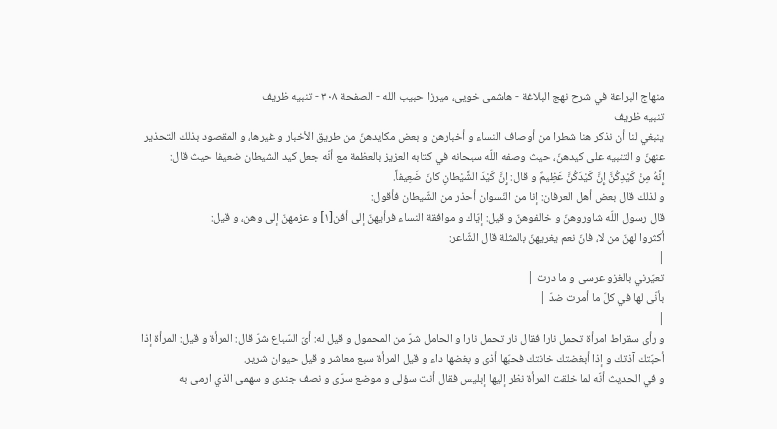منهاج البراعة في شرح نهج البلاغة - هاشمى خويى، ميرزا حبيب الله - الصفحة ٣٠٨ - تنبيه ظريف
تنبيه ظريف
ينبغي لنا أن نذكر هنا شطرا من أوصاف النساء و أخبارهن و بعض مكايدهنّ من طريق الأخبار و غيرها، و المقصود بذلك التحذير عنهنّ و التنبيه على كيدهنّ، حيث وصفه اللّه سبحانه في كتابه العزيز بالعظمة مع أنّه جعل كيد الشيطان ضعيفا حيث قال:
إِنَّهُ مِنْ كَيْدِكُنَّ إِنَّ كَيْدَكُنَّ عَظِيمٌ و قال: إِنَّ كَيْدَ الشَّيْطانِ كانَ ضَعِيفاً.
و لذلك قال بعض أهل العرفان: إنا من النّسوان أحذر من الشّيطان فأقول:
قال رسول اللّه شاوروهنّ و خالفوهنّ و قيل: إيّاك و موافقة النساء فرأيهنّ إلى أفن[١] و عزمهنّ إلى وهن، و قيل:
أكثروا لهنّ من لا، فانّ نعم يغريهنّ بالمثلة قال الشّاعر:
|
تعيّرني بالغزو عرسى و ما درت |
بأنّى لها في كلّ ما أمرت ضدّ |
|
و رأى سقراط امرأة تحمل نارا فقال نار تحمل نارا و الحامل شرّ من المحمول و قيل له: أىّ السّباع شرّ قال: المرأة و قيل: المرأة إذا أحبّتك آذتك و إذا أبغضتك خانتك فحبّها أذى و بغضها داء و قيل المرأة سبع معاشر و قيل حيوان شرير.
و في الحديث أنّه لما خلقت المرأة نظر إليها إبليس فقال أنت سؤلى و موضع سرّى و نصف جندى و سهمى الذي ارمى به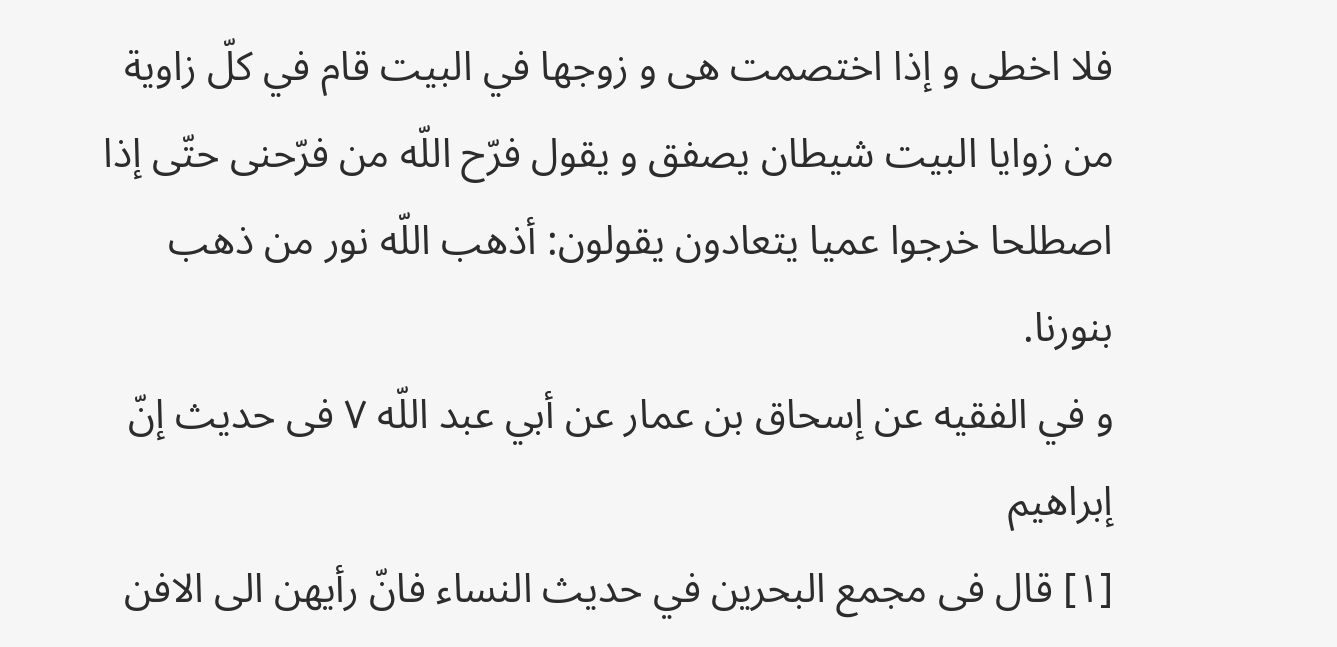فلا اخطى و إذا اختصمت هى و زوجها في البيت قام في كلّ زاوية من زوايا البيت شيطان يصفق و يقول فرّح اللّه من فرّحنى حتّى إذا اصطلحا خرجوا عميا يتعادون يقولون: أذهب اللّه نور من ذهب بنورنا.
و في الفقيه عن إسحاق بن عمار عن أبي عبد اللّه ٧ فى حديث إنّ إبراهيم
[١] قال فى مجمع البحرين في حديث النساء فانّ رأيهن الى الافن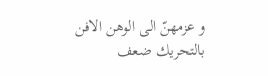و عزمهنّ الى الوهن الافن بالتحريك ضعف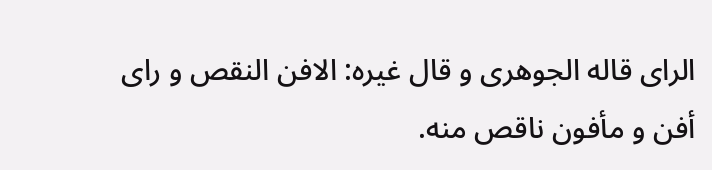الراى قاله الجوهرى و قال غيره: الافن النقص و راى أفن و مأفون ناقص منه.